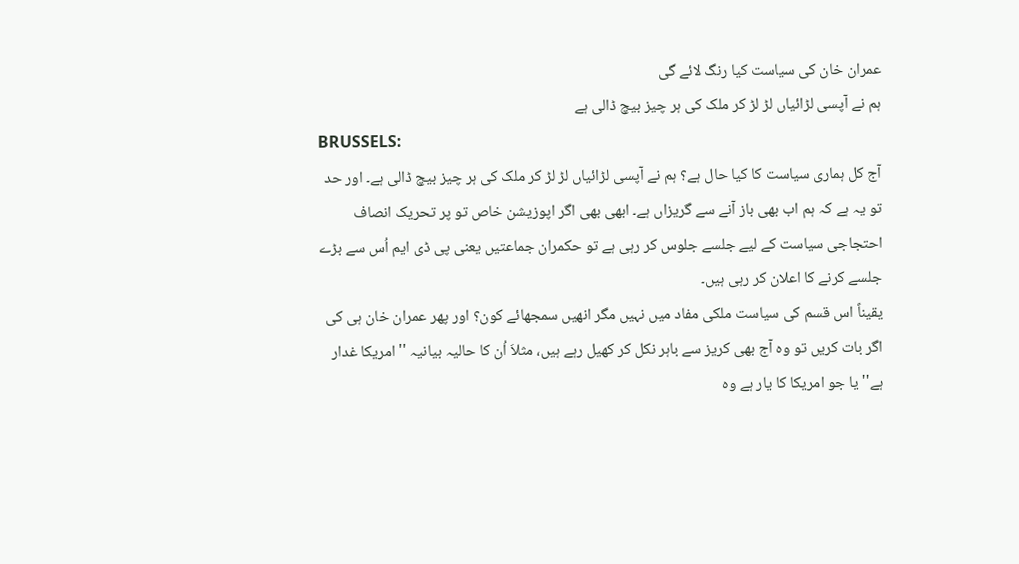عمران خان کی سیاست کیا رنگ لائے گی
ہم نے آپسی لڑائیاں لڑ لڑ کر ملک کی ہر چیز بیچ ڈالی ہے
BRUSSELS:
آج کل ہماری سیاست کا کیا حال ہے؟ ہم نے آپسی لڑائیاں لڑ لڑ کر ملک کی ہر چیز بیچ ڈالی ہے۔ اور حد تو یہ ہے کہ ہم اب بھی باز آنے سے گریزاں ہے۔ ابھی بھی اگر اپوزیشن خاص تو پر تحریک انصاف احتجاجی سیاست کے لیے جلسے جلوس کر رہی ہے تو حکمران جماعتیں یعنی پی ڈی ایم اُس سے بڑے جلسے کرنے کا اعلان کر رہی ہیں۔
یقیناً اس قسم کی سیاست ملکی مفاد میں نہیں مگر انھیں سمجھائے کون؟ اور پھر عمران خان ہی کی اگر بات کریں تو وہ آج بھی کریز سے باہر نکل کر کھیل رہے ہیں، مثلاَ اُن کا حالیہ بیانیہ ''امریکا غدار ہے'' یا جو امریکا کا یار ہے وہ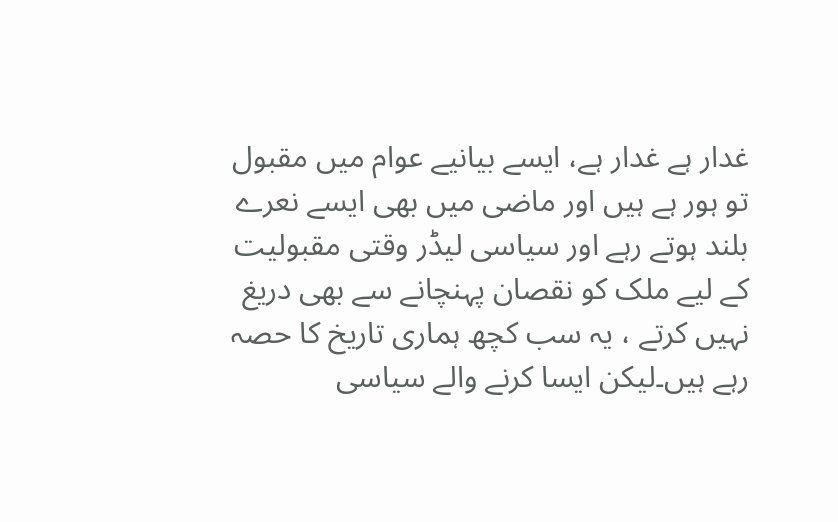غدار ہے غدار ہے، ایسے بیانیے عوام میں مقبول تو ہور ہے ہیں اور ماضی میں بھی ایسے نعرے بلند ہوتے رہے اور سیاسی لیڈر وقتی مقبولیت کے لیے ملک کو نقصان پہنچانے سے بھی دریغ نہیں کرتے ، یہ سب کچھ ہماری تاریخ کا حصہ رہے ہیں۔لیکن ایسا کرنے والے سیاسی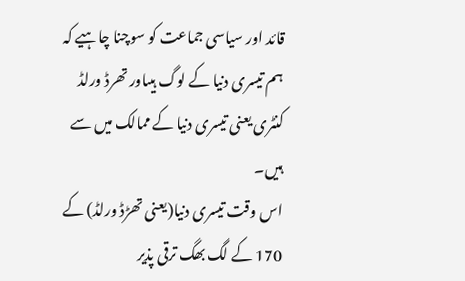قائد اور سیاسی جماعت کو سوچنا چاہیے کہ ہم تیسری دنیا کے لوگ ہیںاور تھرڈ ورلڈ کنٹری یعنی تیسری دنیا کے ممالک میں سے ہیں۔
اس وقت تیسری دنیا(یعنی تھڑڈ ورلڈ) کے 170 کے لگ بھگ ترقی پذیر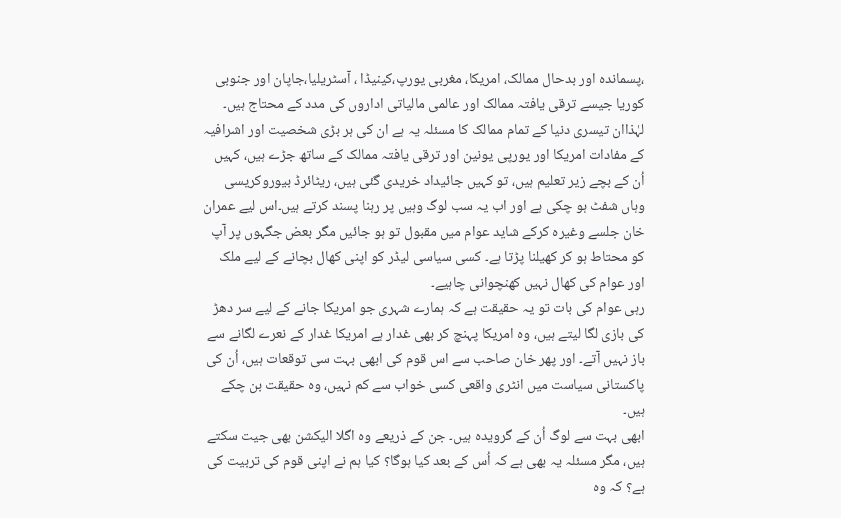،پسماندہ اور بدحال ممالک، امریکا، مغربی یورپ،کینیڈا ، آسٹریلیا،جاپان اور جنوبی کوریا جیسے ترقی یافتہ ممالک اور عالمی مالیاتی اداروں کی مدد کے محتاج ہیں۔
لہٰذاان تیسری دنیا کے تمام ممالک کا مسئلہ یہ ہے ان کی ہر بڑی شخصیت اور اشرافیہ کے مفادات امریکا اور یورپی یونین اور ترقی یافتہ ممالک کے ساتھ جڑے ہیں، کہیں اُن کے بچے زیر تعلیم ہیں، تو کہیں جائیداد خریدی گئی ہیں، ریٹائرڈ بیوروکریسی وہاں شفٹ ہو چکی ہے اور اب یہ سب لوگ وہیں پر رہنا پسند کرتے ہیں۔اس لیے عمران خان جلسے وغیرہ کرکے شاید عوام میں مقبول تو ہو جائیں مگر بعض جگہوں پر آپ کو محتاط ہو کر کھیلنا پڑتا ہے۔ کسی سیاسی لیڈر کو اپنی کھال بچانے کے لیے ملک اور عوام کی کھال نہیں کھنچوانی چاہیے۔
رہی عوام کی بات تو یہ حقیقت ہے کہ ہمارے شہری جو امریکا جانے کے لیے سر دھڑ کی بازی لگا لیتے ہیں، وہ امریکا پہنچ کر بھی غدار ہے امریکا غدار کے نعرے لگانے سے باز نہیں آتے۔ اور پھر خان صاحب سے اس قوم کی ابھی بہت سی توقعات ہیں، اُن کی پاکستانی سیاست میں انٹری واقعی کسی خواب سے کم نہیں، وہ حقیقت بن چکے ہیں۔
ابھی بہت سے لوگ اُن کے گرویدہ ہیں۔ جن کے ذریعے وہ اگلا الیکشن بھی جیت سکتے ہیں، مگر مسئلہ یہ بھی ہے کہ اُس کے بعد کیا ہوگا؟ کیا ہم نے اپنی قوم کی تربیت کی ہے؟ کہ وہ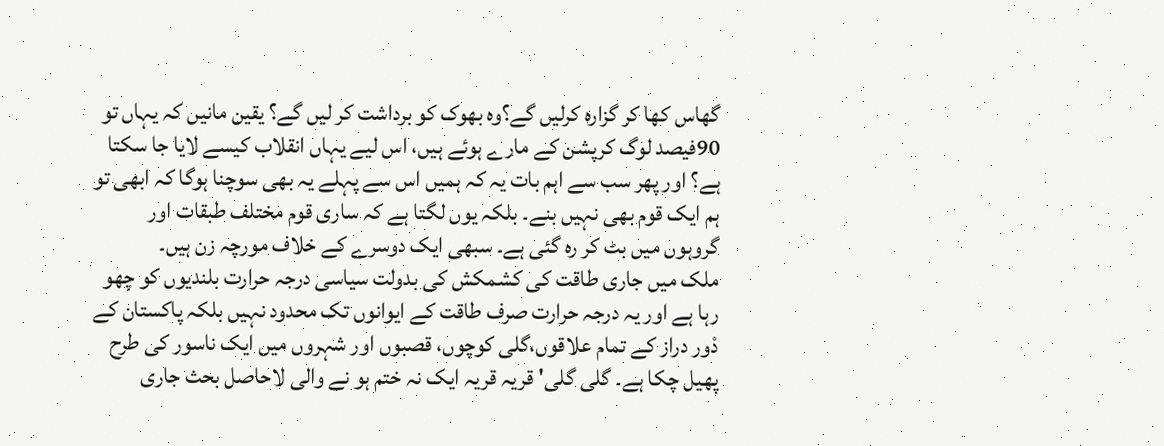گھاس کھا کر گزارہ کرلیں گے؟وہ بھوک کو برداشت کر لیں گے؟ یقین مانیں کہ یہاں تو 90فیصد لوگ کرپشن کے مارے ہوئے ہیں، اس لیے یہاں انقلاب کیسے لایا جا سکتا ہے؟ اور پھر سب سے اہم بات یہ کہ ہمیں اس سے پہلے یہ بھی سوچنا ہوگا کہ ابھی تو ہم ایک قوم بھی نہیں بنے۔ بلکہ یوں لگتا ہے کہ ساری قوم مختلف طبقات اور گروہوں میں بٹ کر رہ گئی ہے۔ سبھی ایک دوسرے کے خلاف مورچہ زن ہیں۔
ملک میں جاری طاقت کی کشمکش کی بدولت سیاسی درجہ حرارت بلندیوں کو چھو رہا ہے اور یہ درجہ حرارت صرف طاقت کے ایوانوں تک محدود نہیں بلکہ پاکستان کے دْور دراز کے تمام علاقوں،گلی کوچوں، قصبوں اور شہروں میں ایک ناسور کی طرح پھیل چکا ہے۔ گلی گلی' قریہ قریہ ایک نہ ختم ہو نے والی لاحاصل بحث جاری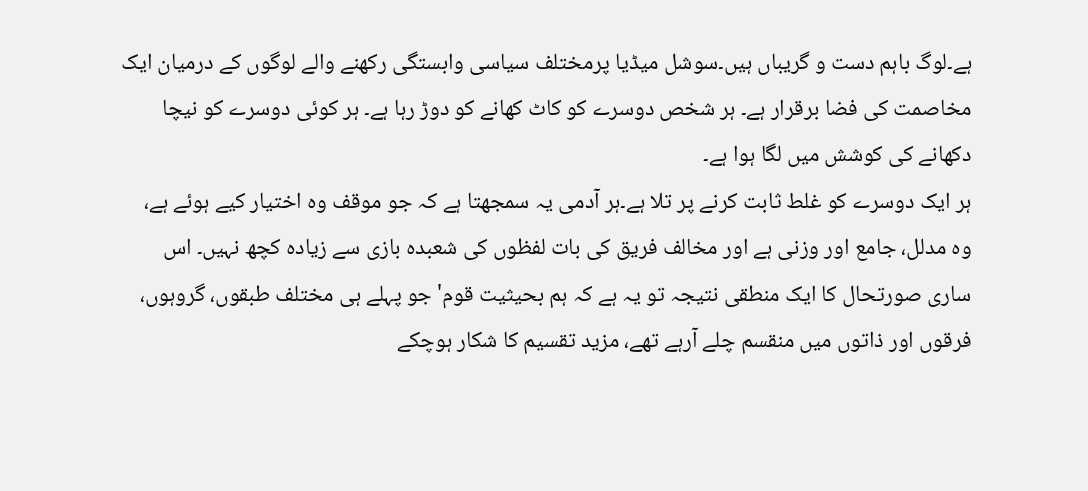ہے۔لوگ باہم دست و گریباں ہیں۔سوشل میڈیا پرمختلف سیاسی وابستگی رکھنے والے لوگوں کے درمیان ایک مخاصمت کی فضا برقرار ہے۔ ہر شخص دوسرے کو کاٹ کھانے کو دوڑ رہا ہے۔ ہر کوئی دوسرے کو نیچا دکھانے کی کوشش میں لگا ہوا ہے۔
ہر ایک دوسرے کو غلط ثابت کرنے پر تلا ہے۔ہر آدمی یہ سمجھتا ہے کہ جو موقف وہ اختیار کیے ہوئے ہے، وہ مدلل، جامع اور وزنی ہے اور مخالف فریق کی بات لفظوں کی شعبدہ بازی سے زیادہ کچھ نہیں۔ اس ساری صورتحال کا ایک منطقی نتیجہ تو یہ ہے کہ ہم بحیثیت قوم' جو پہلے ہی مختلف طبقوں، گروہوں، فرقوں اور ذاتوں میں منقسم چلے آرہے تھے، مزید تقسیم کا شکار ہوچکے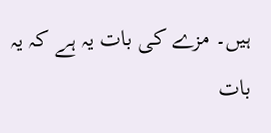ہیں۔ مزے کی بات یہ ہے کہ یہ بات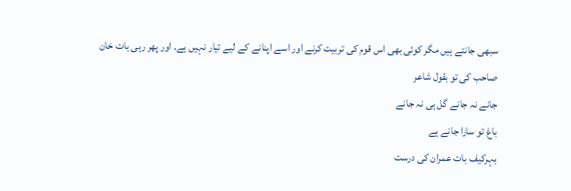سبھی جانتے ہیں مگر کوئی بھی اس قوم کی تربیت کرنے اور اسے اپنانے کے لیے تیار نہیں ہے۔ اور پھر رہی بات خان صاحب کی تو بقول شاعر
جانے نہ جانے گل ہی نہ جانے
باغ تو سارا جانے ہے
بہرکیف بات عمران کی درست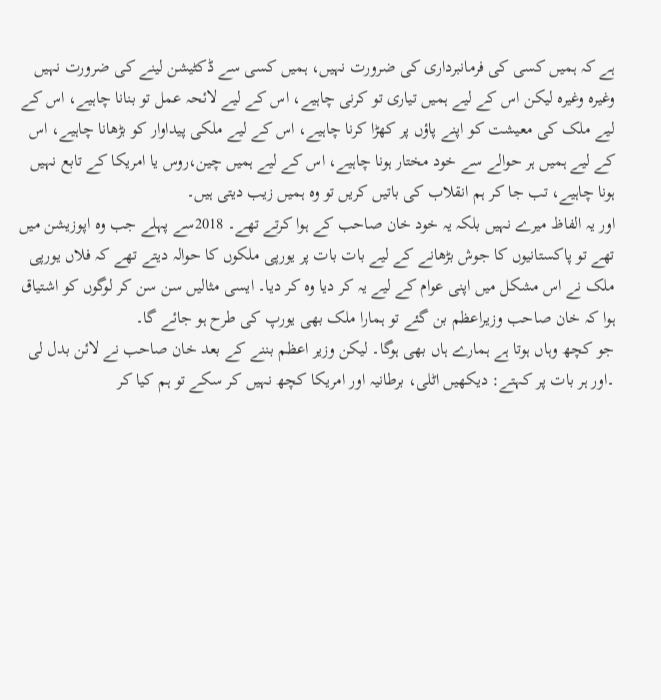ہے کہ ہمیں کسی کی فرمانبرداری کی ضرورت نہیں، ہمیں کسی سے ڈکٹیشن لینے کی ضرورت نہیں وغیرہ وغیرہ لیکن اس کے لیے ہمیں تیاری تو کرنی چاہیے، اس کے لیے لائحہ عمل تو بنانا چاہیے، اس کے لیے ملک کی معیشت کو اپنے پاؤں پر کھڑا کرنا چاہیے، اس کے لیے ملکی پیداوار کو بڑھانا چاہیے، اس کے لیے ہمیں ہر حوالے سے خود مختار ہونا چاہیے، اس کے لیے ہمیں چین،روس یا امریکا کے تابع نہیں ہونا چاہیے، تب جا کر ہم انقلاب کی باتیں کریں تو وہ ہمیں زیب دیتی ہیں۔
اور یہ الفاظ میرے نہیں بلکہ یہ خود خان صاحب کے ہوا کرتے تھے۔ 2018سے پہلے جب وہ اپوزیشن میں تھے تو پاکستانیوں کا جوش بڑھانے کے لیے بات بات پر یورپی ملکوں کا حوالہ دیتے تھے کہ فلاں یورپی ملک نے اس مشکل میں اپنی عوام کے لیے یہ کر دیا وہ کر دیا۔ ایسی مثالیں سن سن کر لوگوں کو اشتیاق ہوا کہ خان صاحب وزیراعظم بن گئے تو ہمارا ملک بھی یورپ کی طرح ہو جائے گا۔
جو کچھ وہاں ہوتا ہے ہمارے ہاں بھی ہوگا۔ لیکن وزیر اعظم بننے کے بعد خان صاحب نے لائن بدل لی ۔اور ہر بات پر کہتے: دیکھیں اٹلی، برطانیہ اور امریکا کچھ نہیں کر سکے تو ہم کیا کر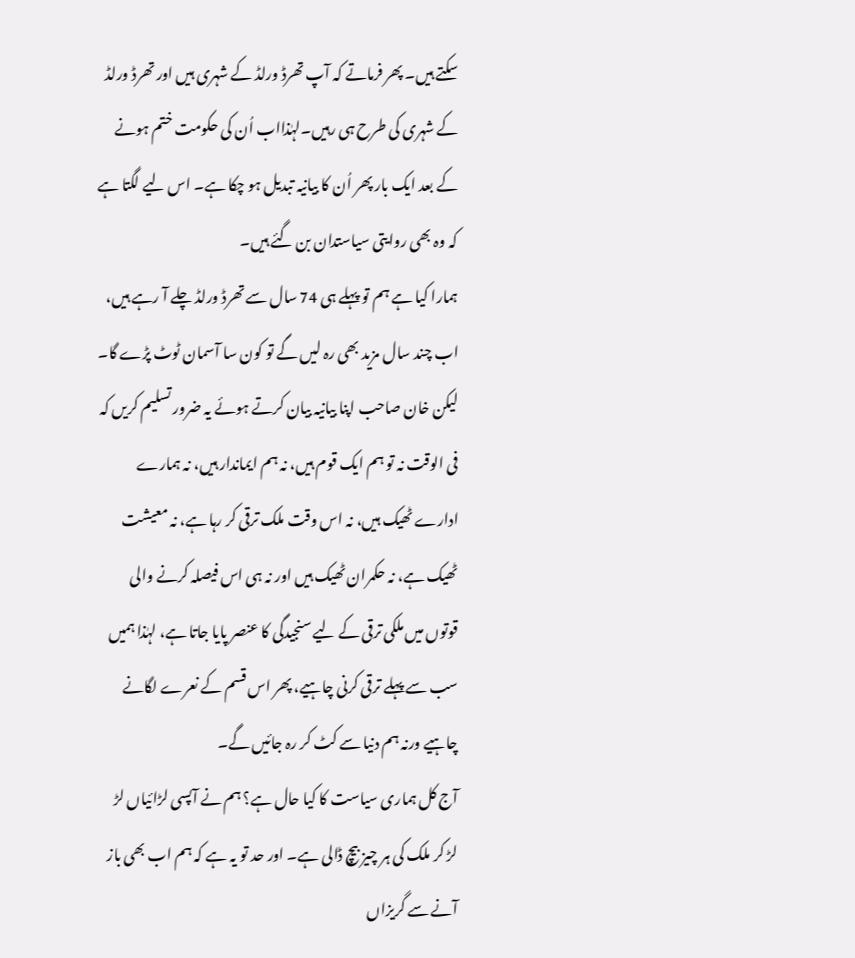سکتے ہیں۔ پھر فرماتے کہ آپ تھرڈ ورلڈ کے شہری ہیں اور تھرڈ ورلڈ کے شہری کی طرح ہی رہیں۔لہٰذااب اُن کی حکومت ختم ہونے کے بعد ایک بار پھر اُن کا بیانیہ تبدیل ہو چکا ہے۔ اس لیے لگتا ہے کہ وہ بھی روایتی سیاستدان بن گئے ہیں۔
ہمارا کیا ہے ہم تو پہلے ہی 74 سال سے تھرڈ ورلڈ چلے آ رہے ہیں، اب چند سال مزید بھی رہ لیں گے تو کون سا آسمان ٹوٹ پڑے گا۔ لیکن خان صاحب اپنا بیانیہ بیان کرتے ہوئے یہ ضرور تسلیم کریں کہ فی الوقت نہ تو ہم ایک قوم ہیں، نہ ہم ایماندار ہیں، نہ ہمارے ادارے ٹھیک ہیں، نہ اس وقت ملک ترقی کر رہا ہے، نہ معیشت ٹھیک ہے، نہ حکمران ٹھیک ہیں اور نہ ہی اس فیصلہ کرنے والی قوتوں میں ملکی ترقی کے لیے سنجیدگی کا عنصر پایا جاتا ہے، لہٰذا ہمیں سب سے پہلے ترقی کرنی چاہیے، پھر اس قسم کے نعرے لگانے چاہیے ورنہ ہم دنیا سے کٹ کر رہ جائیں گے۔
آج کل ہماری سیاست کا کیا حال ہے؟ ہم نے آپسی لڑائیاں لڑ لڑ کر ملک کی ہر چیز بیچ ڈالی ہے۔ اور حد تو یہ ہے کہ ہم اب بھی باز آنے سے گریزاں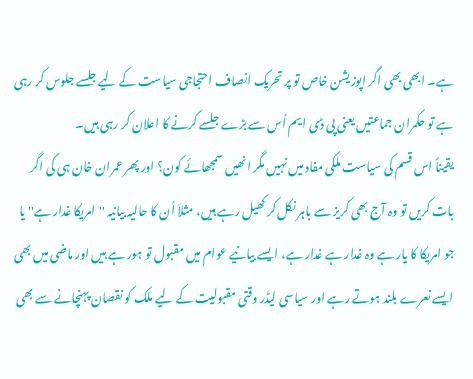ہے۔ ابھی بھی اگر اپوزیشن خاص تو پر تحریک انصاف احتجاجی سیاست کے لیے جلسے جلوس کر رہی ہے تو حکمران جماعتیں یعنی پی ڈی ایم اُس سے بڑے جلسے کرنے کا اعلان کر رہی ہیں۔
یقیناً اس قسم کی سیاست ملکی مفاد میں نہیں مگر انھیں سمجھائے کون؟ اور پھر عمران خان ہی کی اگر بات کریں تو وہ آج بھی کریز سے باہر نکل کر کھیل رہے ہیں، مثلاَ اُن کا حالیہ بیانیہ ''امریکا غدار ہے'' یا جو امریکا کا یار ہے وہ غدار ہے غدار ہے، ایسے بیانیے عوام میں مقبول تو ہور ہے ہیں اور ماضی میں بھی ایسے نعرے بلند ہوتے رہے اور سیاسی لیڈر وقتی مقبولیت کے لیے ملک کو نقصان پہنچانے سے بھی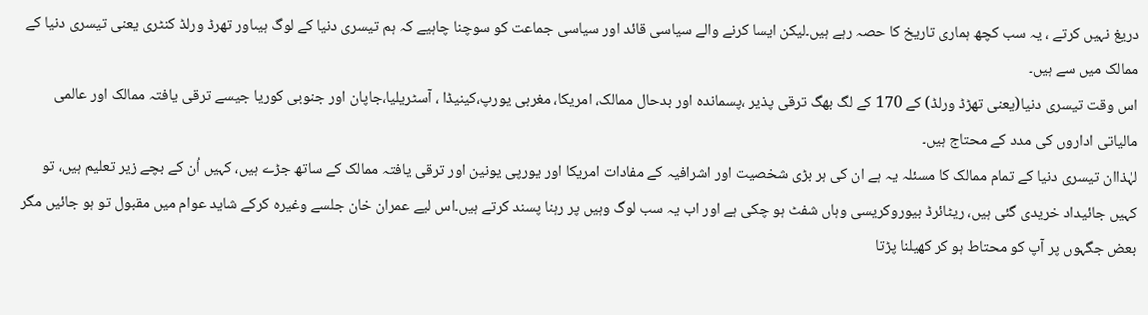دریغ نہیں کرتے ، یہ سب کچھ ہماری تاریخ کا حصہ رہے ہیں۔لیکن ایسا کرنے والے سیاسی قائد اور سیاسی جماعت کو سوچنا چاہیے کہ ہم تیسری دنیا کے لوگ ہیںاور تھرڈ ورلڈ کنٹری یعنی تیسری دنیا کے ممالک میں سے ہیں۔
اس وقت تیسری دنیا(یعنی تھڑڈ ورلڈ) کے 170 کے لگ بھگ ترقی پذیر ،پسماندہ اور بدحال ممالک، امریکا، مغربی یورپ،کینیڈا ، آسٹریلیا،جاپان اور جنوبی کوریا جیسے ترقی یافتہ ممالک اور عالمی مالیاتی اداروں کی مدد کے محتاج ہیں۔
لہٰذاان تیسری دنیا کے تمام ممالک کا مسئلہ یہ ہے ان کی ہر بڑی شخصیت اور اشرافیہ کے مفادات امریکا اور یورپی یونین اور ترقی یافتہ ممالک کے ساتھ جڑے ہیں، کہیں اُن کے بچے زیر تعلیم ہیں، تو کہیں جائیداد خریدی گئی ہیں، ریٹائرڈ بیوروکریسی وہاں شفٹ ہو چکی ہے اور اب یہ سب لوگ وہیں پر رہنا پسند کرتے ہیں۔اس لیے عمران خان جلسے وغیرہ کرکے شاید عوام میں مقبول تو ہو جائیں مگر بعض جگہوں پر آپ کو محتاط ہو کر کھیلنا پڑتا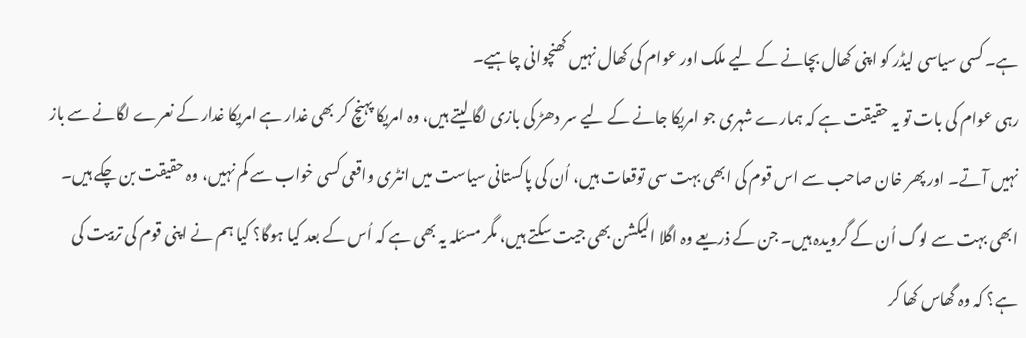ہے۔ کسی سیاسی لیڈر کو اپنی کھال بچانے کے لیے ملک اور عوام کی کھال نہیں کھنچوانی چاہیے۔
رہی عوام کی بات تو یہ حقیقت ہے کہ ہمارے شہری جو امریکا جانے کے لیے سر دھڑ کی بازی لگا لیتے ہیں، وہ امریکا پہنچ کر بھی غدار ہے امریکا غدار کے نعرے لگانے سے باز نہیں آتے۔ اور پھر خان صاحب سے اس قوم کی ابھی بہت سی توقعات ہیں، اُن کی پاکستانی سیاست میں انٹری واقعی کسی خواب سے کم نہیں، وہ حقیقت بن چکے ہیں۔
ابھی بہت سے لوگ اُن کے گرویدہ ہیں۔ جن کے ذریعے وہ اگلا الیکشن بھی جیت سکتے ہیں، مگر مسئلہ یہ بھی ہے کہ اُس کے بعد کیا ہوگا؟ کیا ہم نے اپنی قوم کی تربیت کی ہے؟ کہ وہ گھاس کھا کر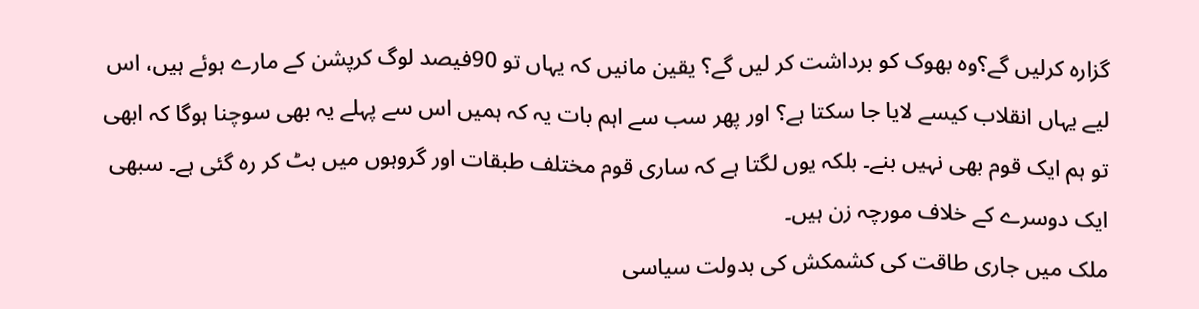گزارہ کرلیں گے؟وہ بھوک کو برداشت کر لیں گے؟ یقین مانیں کہ یہاں تو 90فیصد لوگ کرپشن کے مارے ہوئے ہیں، اس لیے یہاں انقلاب کیسے لایا جا سکتا ہے؟ اور پھر سب سے اہم بات یہ کہ ہمیں اس سے پہلے یہ بھی سوچنا ہوگا کہ ابھی تو ہم ایک قوم بھی نہیں بنے۔ بلکہ یوں لگتا ہے کہ ساری قوم مختلف طبقات اور گروہوں میں بٹ کر رہ گئی ہے۔ سبھی ایک دوسرے کے خلاف مورچہ زن ہیں۔
ملک میں جاری طاقت کی کشمکش کی بدولت سیاسی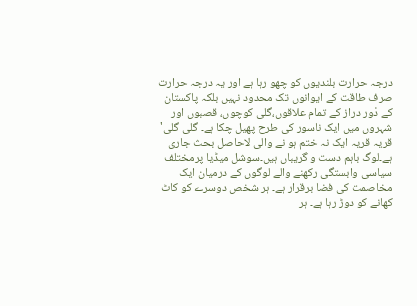درجہ حرارت بلندیوں کو چھو رہا ہے اور یہ درجہ حرارت صرف طاقت کے ایوانوں تک محدود نہیں بلکہ پاکستان کے دْور دراز کے تمام علاقوں،گلی کوچوں، قصبوں اور شہروں میں ایک ناسور کی طرح پھیل چکا ہے۔ گلی گلی' قریہ قریہ ایک نہ ختم ہو نے والی لاحاصل بحث جاری ہے۔لوگ باہم دست و گریباں ہیں۔سوشل میڈیا پرمختلف سیاسی وابستگی رکھنے والے لوگوں کے درمیان ایک مخاصمت کی فضا برقرار ہے۔ ہر شخص دوسرے کو کاٹ کھانے کو دوڑ رہا ہے۔ ہر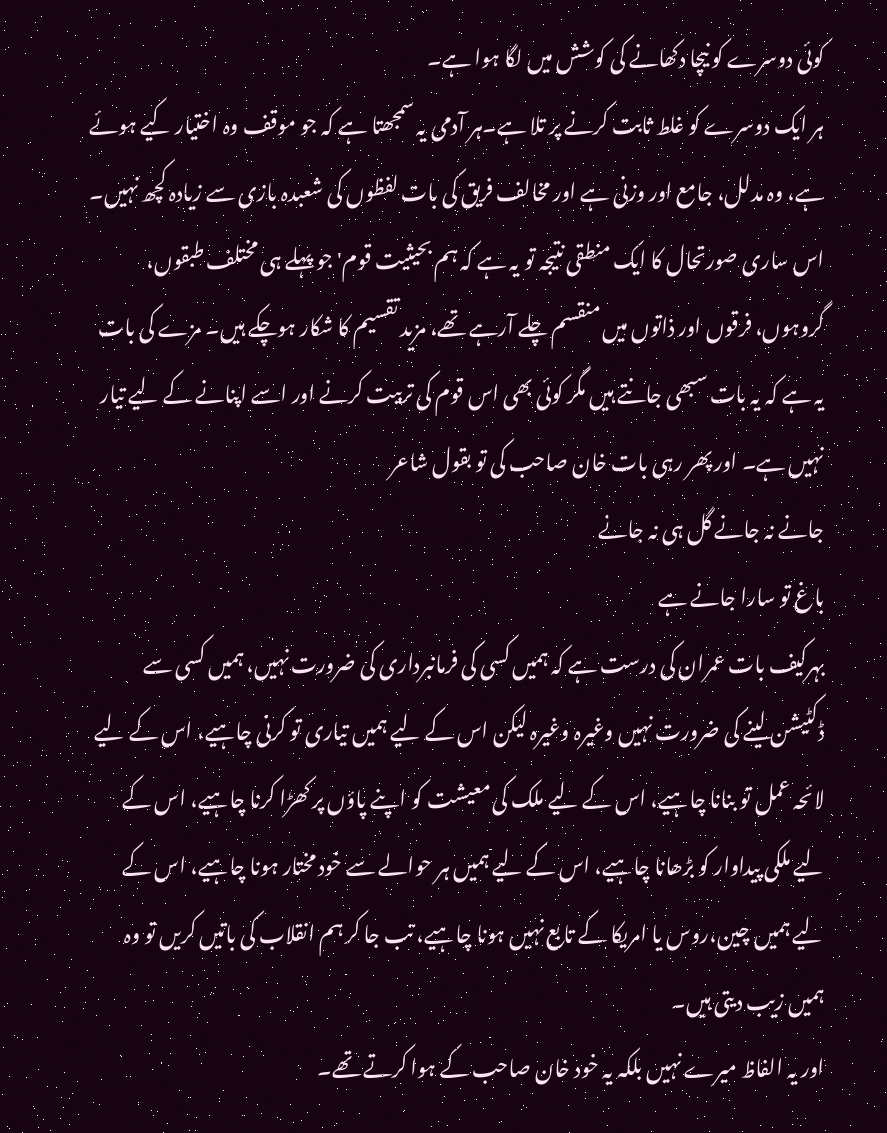کوئی دوسرے کو نیچا دکھانے کی کوشش میں لگا ہوا ہے۔
ہر ایک دوسرے کو غلط ثابت کرنے پر تلا ہے۔ہر آدمی یہ سمجھتا ہے کہ جو موقف وہ اختیار کیے ہوئے ہے، وہ مدلل، جامع اور وزنی ہے اور مخالف فریق کی بات لفظوں کی شعبدہ بازی سے زیادہ کچھ نہیں۔ اس ساری صورتحال کا ایک منطقی نتیجہ تو یہ ہے کہ ہم بحیثیت قوم' جو پہلے ہی مختلف طبقوں، گروہوں، فرقوں اور ذاتوں میں منقسم چلے آرہے تھے، مزید تقسیم کا شکار ہوچکے ہیں۔ مزے کی بات یہ ہے کہ یہ بات سبھی جانتے ہیں مگر کوئی بھی اس قوم کی تربیت کرنے اور اسے اپنانے کے لیے تیار نہیں ہے۔ اور پھر رہی بات خان صاحب کی تو بقول شاعر
جانے نہ جانے گل ہی نہ جانے
باغ تو سارا جانے ہے
بہرکیف بات عمران کی درست ہے کہ ہمیں کسی کی فرمانبرداری کی ضرورت نہیں، ہمیں کسی سے ڈکٹیشن لینے کی ضرورت نہیں وغیرہ وغیرہ لیکن اس کے لیے ہمیں تیاری تو کرنی چاہیے، اس کے لیے لائحہ عمل تو بنانا چاہیے، اس کے لیے ملک کی معیشت کو اپنے پاؤں پر کھڑا کرنا چاہیے، اس کے لیے ملکی پیداوار کو بڑھانا چاہیے، اس کے لیے ہمیں ہر حوالے سے خود مختار ہونا چاہیے، اس کے لیے ہمیں چین،روس یا امریکا کے تابع نہیں ہونا چاہیے، تب جا کر ہم انقلاب کی باتیں کریں تو وہ ہمیں زیب دیتی ہیں۔
اور یہ الفاظ میرے نہیں بلکہ یہ خود خان صاحب کے ہوا کرتے تھے۔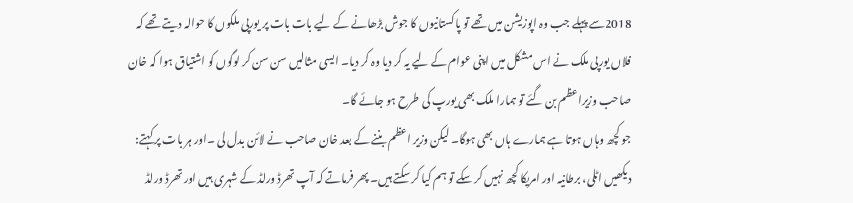2018سے پہلے جب وہ اپوزیشن میں تھے تو پاکستانیوں کا جوش بڑھانے کے لیے بات بات پر یورپی ملکوں کا حوالہ دیتے تھے کہ فلاں یورپی ملک نے اس مشکل میں اپنی عوام کے لیے یہ کر دیا وہ کر دیا۔ ایسی مثالیں سن سن کر لوگوں کو اشتیاق ہوا کہ خان صاحب وزیراعظم بن گئے تو ہمارا ملک بھی یورپ کی طرح ہو جائے گا۔
جو کچھ وہاں ہوتا ہے ہمارے ہاں بھی ہوگا۔ لیکن وزیر اعظم بننے کے بعد خان صاحب نے لائن بدل لی ۔اور ہر بات پر کہتے: دیکھیں اٹلی، برطانیہ اور امریکا کچھ نہیں کر سکے تو ہم کیا کر سکتے ہیں۔ پھر فرماتے کہ آپ تھرڈ ورلڈ کے شہری ہیں اور تھرڈ ورلڈ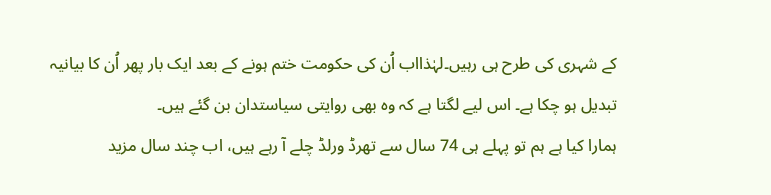کے شہری کی طرح ہی رہیں۔لہٰذااب اُن کی حکومت ختم ہونے کے بعد ایک بار پھر اُن کا بیانیہ تبدیل ہو چکا ہے۔ اس لیے لگتا ہے کہ وہ بھی روایتی سیاستدان بن گئے ہیں۔
ہمارا کیا ہے ہم تو پہلے ہی 74 سال سے تھرڈ ورلڈ چلے آ رہے ہیں، اب چند سال مزید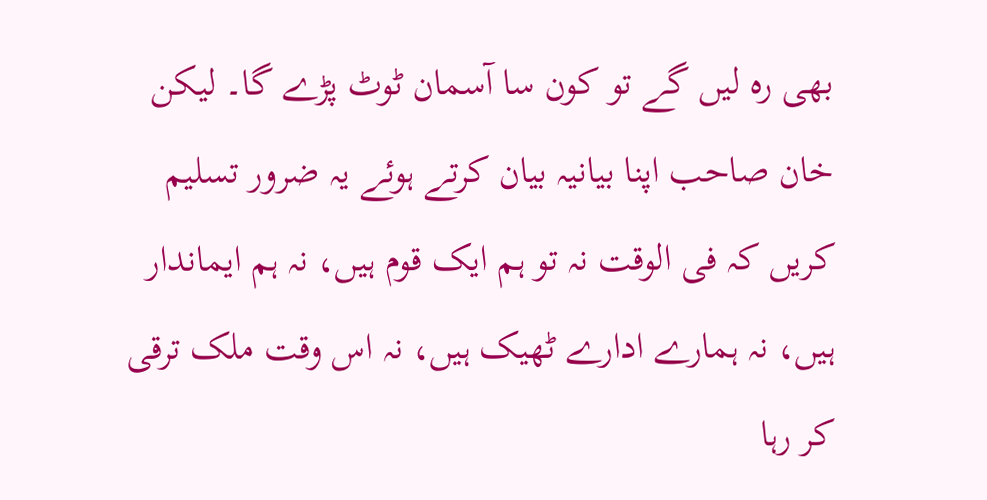بھی رہ لیں گے تو کون سا آسمان ٹوٹ پڑے گا۔ لیکن خان صاحب اپنا بیانیہ بیان کرتے ہوئے یہ ضرور تسلیم کریں کہ فی الوقت نہ تو ہم ایک قوم ہیں، نہ ہم ایماندار ہیں، نہ ہمارے ادارے ٹھیک ہیں، نہ اس وقت ملک ترقی کر رہا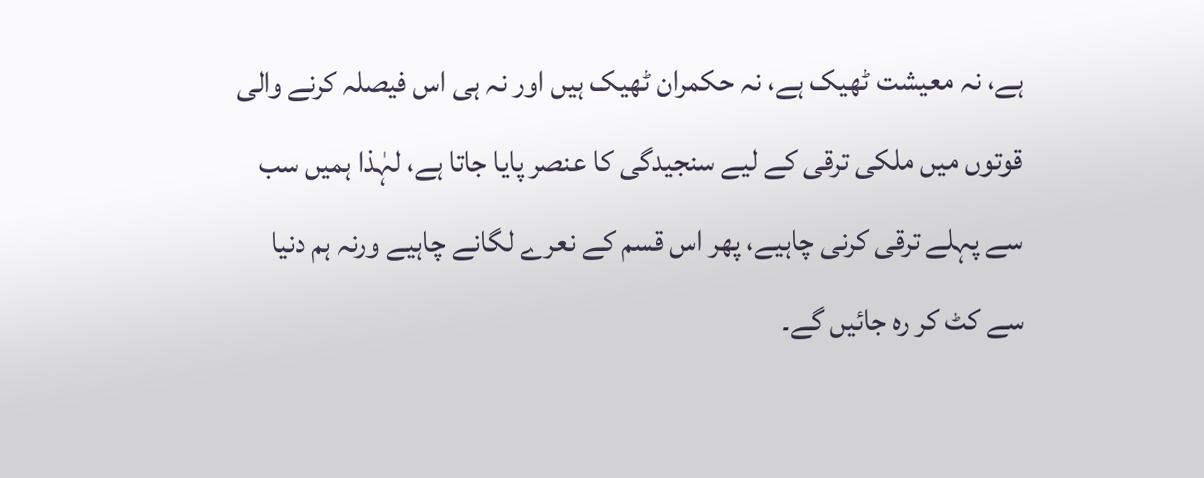ہے، نہ معیشت ٹھیک ہے، نہ حکمران ٹھیک ہیں اور نہ ہی اس فیصلہ کرنے والی قوتوں میں ملکی ترقی کے لیے سنجیدگی کا عنصر پایا جاتا ہے، لہٰذا ہمیں سب سے پہلے ترقی کرنی چاہیے، پھر اس قسم کے نعرے لگانے چاہیے ورنہ ہم دنیا سے کٹ کر رہ جائیں گے۔